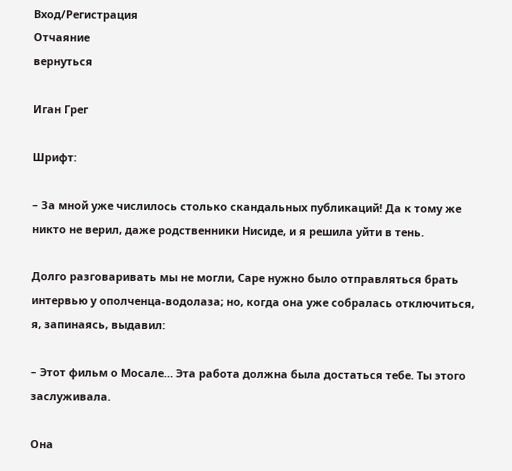Вход/Регистрация
Отчаяние
вернуться

Иган Грег

Шрифт:

– За мной уже числилось столько скандальных публикаций! Да к тому же никто не верил, даже родственники Нисиде, и я решила уйти в тень.

Долго разговаривать мы не могли, Саре нужно было отправляться брать интервью у ополченца-водолаза; но, когда она уже собралась отключиться, я, запинаясь, выдавил:

– Этот фильм о Мосале… Эта работа должна была достаться тебе. Ты этого заслуживала.

Она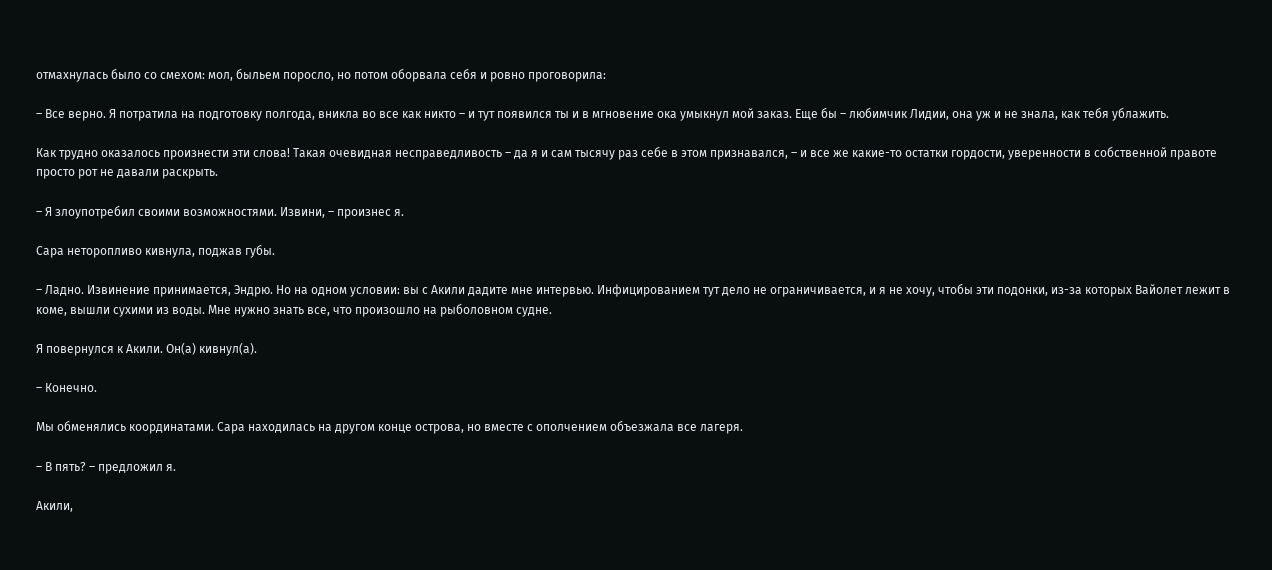отмахнулась было со смехом: мол, быльем поросло, но потом оборвала себя и ровно проговорила:

– Все верно. Я потратила на подготовку полгода, вникла во все как никто – и тут появился ты и в мгновение ока умыкнул мой заказ. Еще бы – любимчик Лидии, она уж и не знала, как тебя ублажить.

Как трудно оказалось произнести эти слова! Такая очевидная несправедливость – да я и сам тысячу раз себе в этом признавался, – и все же какие-то остатки гордости, уверенности в собственной правоте просто рот не давали раскрыть.

– Я злоупотребил своими возможностями. Извини, – произнес я.

Сара неторопливо кивнула, поджав губы.

– Ладно. Извинение принимается, Эндрю. Но на одном условии: вы с Акили дадите мне интервью. Инфицированием тут дело не ограничивается, и я не хочу, чтобы эти подонки, из-за которых Вайолет лежит в коме, вышли сухими из воды. Мне нужно знать все, что произошло на рыболовном судне.

Я повернулся к Акили. Он(а) кивнул(а).

– Конечно.

Мы обменялись координатами. Сара находилась на другом конце острова, но вместе с ополчением объезжала все лагеря.

– В пять? – предложил я.

Акили,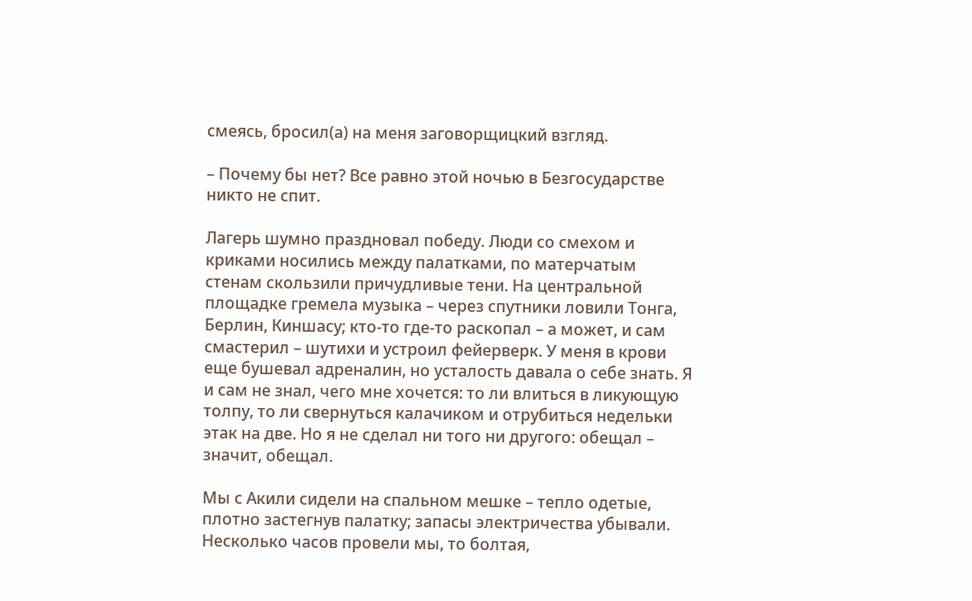смеясь, бросил(а) на меня заговорщицкий взгляд.

– Почему бы нет? Все равно этой ночью в Безгосударстве никто не спит.

Лагерь шумно праздновал победу. Люди со смехом и криками носились между палатками, по матерчатым стенам скользили причудливые тени. На центральной площадке гремела музыка – через спутники ловили Тонга, Берлин, Киншасу; кто-то где-то раскопал – а может, и сам смастерил – шутихи и устроил фейерверк. У меня в крови еще бушевал адреналин, но усталость давала о себе знать. Я и сам не знал, чего мне хочется: то ли влиться в ликующую толпу, то ли свернуться калачиком и отрубиться недельки этак на две. Но я не сделал ни того ни другого: обещал – значит, обещал.

Мы с Акили сидели на спальном мешке – тепло одетые, плотно застегнув палатку; запасы электричества убывали. Несколько часов провели мы, то болтая,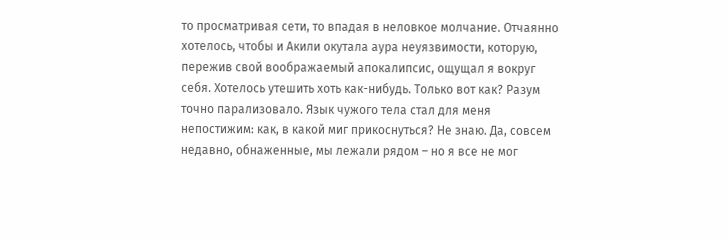то просматривая сети, то впадая в неловкое молчание. Отчаянно хотелось, чтобы и Акили окутала аура неуязвимости, которую, пережив свой воображаемый апокалипсис, ощущал я вокруг себя. Хотелось утешить хоть как-нибудь. Только вот как? Разум точно парализовало. Язык чужого тела стал для меня непостижим: как, в какой миг прикоснуться? Не знаю. Да, совсем недавно, обнаженные, мы лежали рядом – но я все не мог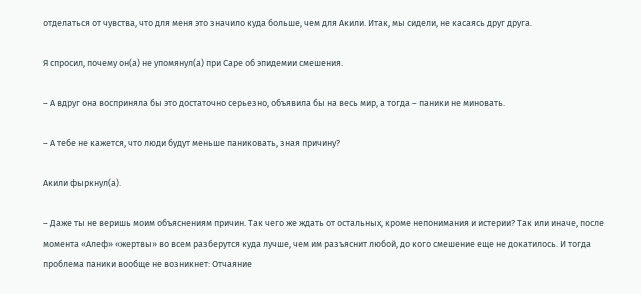отделаться от чувства, что для меня это значило куда больше, чем для Акили. Итак, мы сидели, не касаясь друг друга.

Я спросил, почему он(а) не упомянул(а) при Саре об эпидемии смешения.

– А вдруг она восприняла бы это достаточно серьезно, объявила бы на весь мир, а тогда – паники не миновать.

– А тебе не кажется, что люди будут меньше паниковать, зная причину?

Акили фыркнул(а).

– Даже ты не веришь моим объяснениям причин. Так чего же ждать от остальных, кроме непонимания и истерии? Так или иначе, после момента «Алеф» «жертвы» во всем разберутся куда лучше, чем им разъяснит любой, до кого смешение еще не докатилось. И тогда проблема паники вообще не возникнет: Отчаяние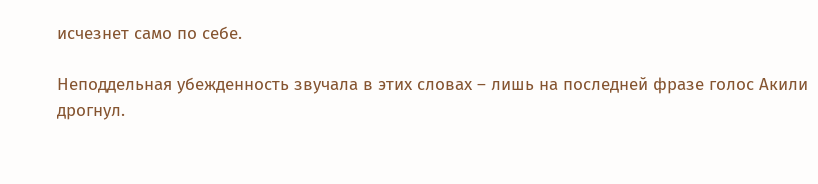исчезнет само по себе.

Неподдельная убежденность звучала в этих словах – лишь на последней фразе голос Акили дрогнул.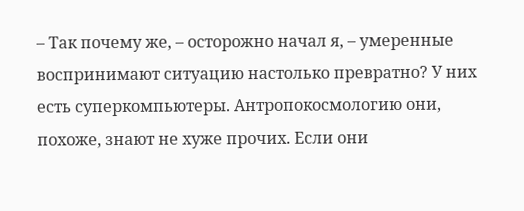– Так почему же, – осторожно начал я, – умеренные воспринимают ситуацию настолько превратно? У них есть суперкомпьютеры. Антропокосмологию они, похоже, знают не хуже прочих. Если они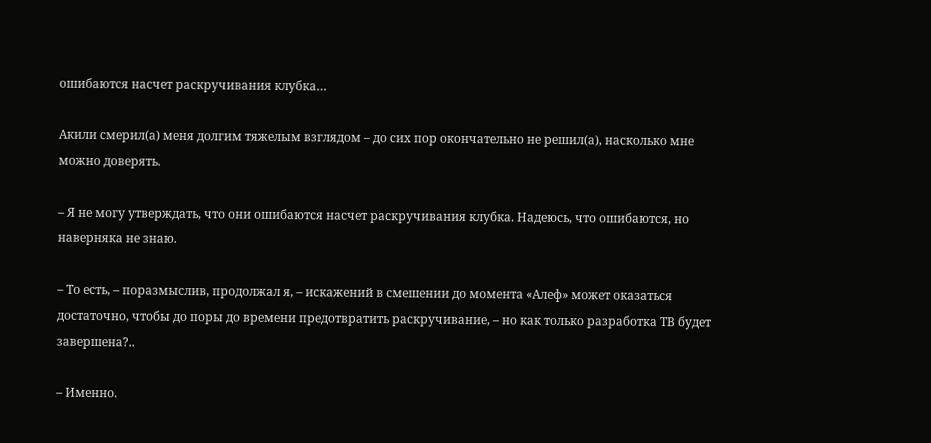ошибаются насчет раскручивания клубка…

Акили смерил(а) меня долгим тяжелым взглядом – до сих пор окончательно не решил(а), насколько мне можно доверять.

– Я не могу утверждать, что они ошибаются насчет раскручивания клубка. Надеюсь, что ошибаются, но наверняка не знаю.

– То есть, – поразмыслив, продолжал я, – искажений в смешении до момента «Алеф» может оказаться достаточно, чтобы до поры до времени предотвратить раскручивание, – но как только разработка ТВ будет завершена?..

– Именно.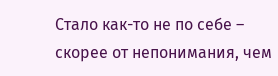Стало как-то не по себе – скорее от непонимания, чем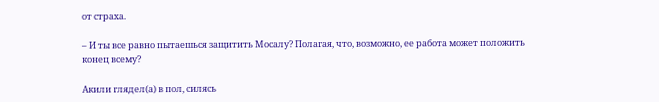от страха.

– И ты все равно пытаешься защитить Мосалу? Полагая, что, возможно, ее работа может положить конец всему?

Акили глядел(а) в пол, силясь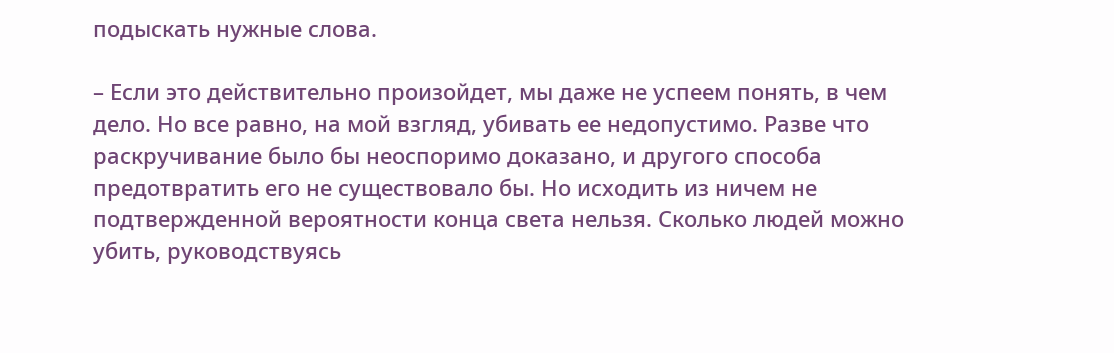подыскать нужные слова.

– Если это действительно произойдет, мы даже не успеем понять, в чем дело. Но все равно, на мой взгляд, убивать ее недопустимо. Разве что раскручивание было бы неоспоримо доказано, и другого способа предотвратить его не существовало бы. Но исходить из ничем не подтвержденной вероятности конца света нельзя. Сколько людей можно убить, руководствуясь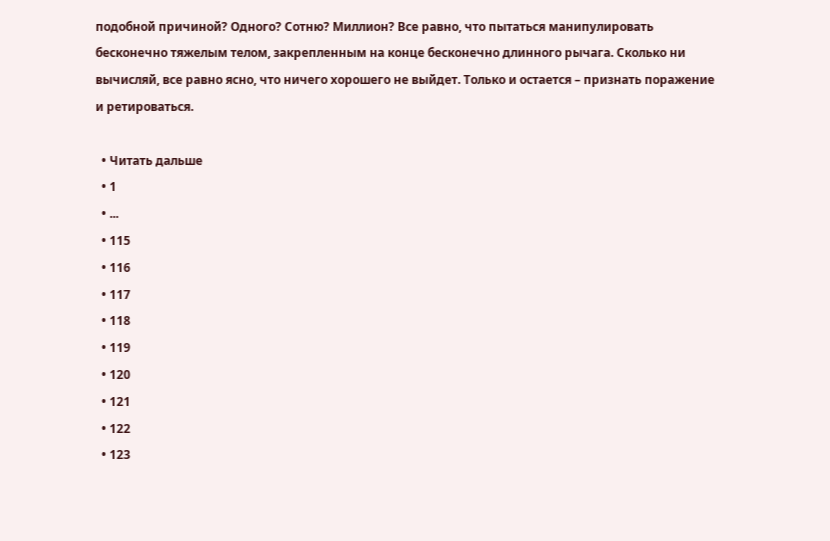подобной причиной? Одного? Сотню? Миллион? Все равно, что пытаться манипулировать бесконечно тяжелым телом, закрепленным на конце бесконечно длинного рычага. Сколько ни вычисляй, все равно ясно, что ничего хорошего не выйдет. Только и остается – признать поражение и ретироваться.

  • Читать дальше
  • 1
  • ...
  • 115
  • 116
  • 117
  • 118
  • 119
  • 120
  • 121
  • 122
  • 123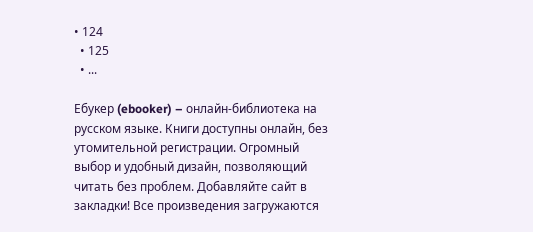• 124
  • 125
  • ...

Ебукер (ebooker) – онлайн-библиотека на русском языке. Книги доступны онлайн, без утомительной регистрации. Огромный выбор и удобный дизайн, позволяющий читать без проблем. Добавляйте сайт в закладки! Все произведения загружаются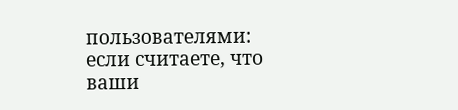пользователями: если считаете, что ваши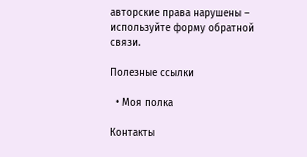авторские права нарушены – используйте форму обратной связи.

Полезные ссылки

  • Моя полка

Контакты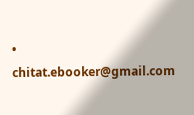• chitat.ebooker@gmail.com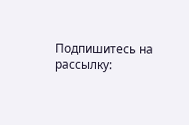Подпишитесь на рассылку: